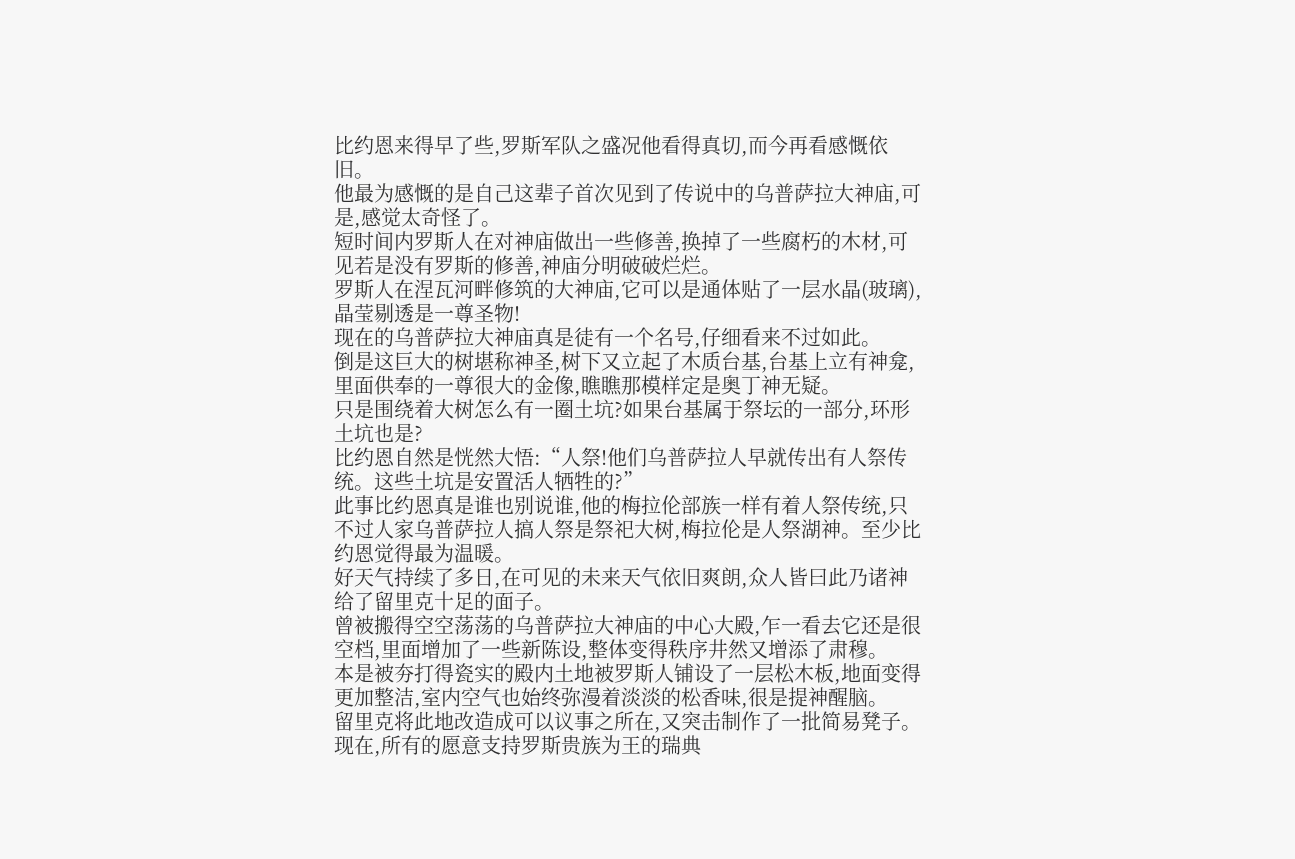比约恩来得早了些,罗斯军队之盛况他看得真切,而今再看感慨依旧。
他最为感慨的是自己这辈子首次见到了传说中的乌普萨拉大神庙,可是,感觉太奇怪了。
短时间内罗斯人在对神庙做出一些修善,换掉了一些腐朽的木材,可见若是没有罗斯的修善,神庙分明破破烂烂。
罗斯人在涅瓦河畔修筑的大神庙,它可以是通体贴了一层水晶(玻璃),晶莹剔透是一尊圣物!
现在的乌普萨拉大神庙真是徒有一个名号,仔细看来不过如此。
倒是这巨大的树堪称神圣,树下又立起了木质台基,台基上立有神龛,里面供奉的一尊很大的金像,瞧瞧那模样定是奥丁神无疑。
只是围绕着大树怎么有一圈土坑?如果台基属于祭坛的一部分,环形土坑也是?
比约恩自然是恍然大悟:“人祭!他们乌普萨拉人早就传出有人祭传统。这些土坑是安置活人牺牲的?”
此事比约恩真是谁也别说谁,他的梅拉伦部族一样有着人祭传统,只不过人家乌普萨拉人搞人祭是祭祀大树,梅拉伦是人祭湖神。至少比约恩觉得最为温暖。
好天气持续了多日,在可见的未来天气依旧爽朗,众人皆曰此乃诸神给了留里克十足的面子。
曾被搬得空空荡荡的乌普萨拉大神庙的中心大殿,乍一看去它还是很空档,里面增加了一些新陈设,整体变得秩序井然又增添了肃穆。
本是被夯打得瓷实的殿内土地被罗斯人铺设了一层松木板,地面变得更加整洁,室内空气也始终弥漫着淡淡的松香味,很是提神醒脑。
留里克将此地改造成可以议事之所在,又突击制作了一批简易凳子。
现在,所有的愿意支持罗斯贵族为王的瑞典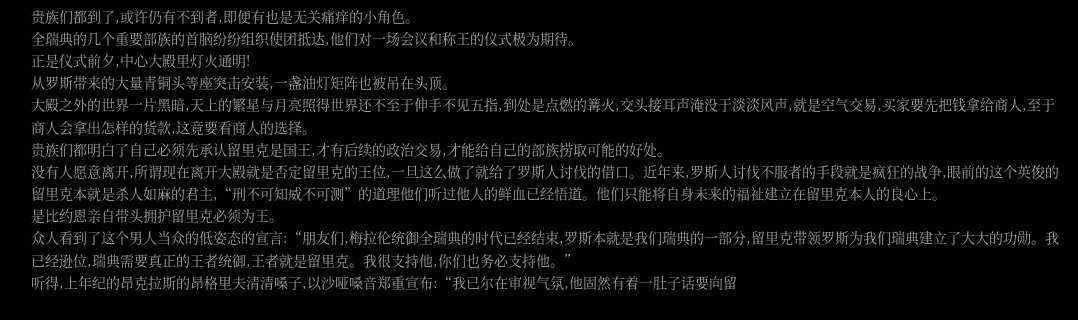贵族们都到了,或许仍有不到者,即便有也是无关痛痒的小角色。
全瑞典的几个重要部族的首脑纷纷组织使团抵达,他们对一场会议和称王的仪式极为期待。
正是仪式前夕,中心大殿里灯火通明!
从罗斯带来的大量青铜头等座突击安装,一盏油灯矩阵也被吊在头顶。
大殿之外的世界一片黑暗,天上的繁星与月亮照得世界还不至于伸手不见五指,到处是点燃的篝火,交头接耳声淹没于淡淡风声,就是空气交易,买家要先把钱拿给商人,至于商人会拿出怎样的货款,这竟要看商人的选择。
贵族们都明白了自己必须先承认留里克是国王,才有后续的政治交易,才能给自己的部族捞取可能的好处。
没有人愿意离开,所谓现在离开大殿就是否定留里克的王位,一旦这么做了就给了罗斯人讨伐的借口。近年来,罗斯人讨伐不服者的手段就是疯狂的战争,眼前的这个英俊的留里克本就是杀人如麻的君主,“刑不可知威不可测”的道理他们听过他人的鲜血已经悟道。他们只能将自身未来的福祉建立在留里克本人的良心上。
是比约恩亲自带头拥护留里克必须为王。
众人看到了这个男人当众的低姿态的宣言:“朋友们,梅拉伦统御全瑞典的时代已经结束,罗斯本就是我们瑞典的一部分,留里克带领罗斯为我们瑞典建立了大大的功勋。我已经逊位,瑞典需要真正的王者统御,王者就是留里克。我很支持他,你们也务必支持他。”
听得,上年纪的昂克拉斯的昂格里夫清清嗓子,以沙哑嗓音郑重宣布:“我已尔在审视气氛,他固然有着一肚子话要向留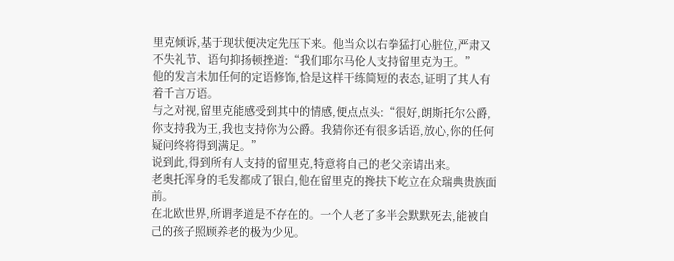里克倾诉,基于现状便决定先压下来。他当众以右拳猛打心脏位,严肃又不失礼节、语句抑扬顿挫道:“我们耶尔马伦人支持留里克为王。”
他的发言未加任何的定语修饰,恰是这样干练简短的表态,证明了其人有着千言万语。
与之对视,留里克能感受到其中的情感,便点点头:“很好,朗斯托尔公爵,你支持我为王,我也支持你为公爵。我猜你还有很多话语,放心,你的任何疑问终将得到满足。”
说到此,得到所有人支持的留里克,特意将自己的老父亲请出来。
老奥托浑身的毛发都成了银白,他在留里克的搀扶下屹立在众瑞典贵族面前。
在北欧世界,所谓孝道是不存在的。一个人老了多半会默默死去,能被自己的孩子照顾养老的极为少见。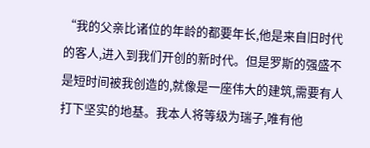“我的父亲比诸位的年龄的都要年长,他是来自旧时代的客人,进入到我们开创的新时代。但是罗斯的强盛不是短时间被我创造的,就像是一座伟大的建筑,需要有人打下坚实的地基。我本人将等级为瑞子,唯有他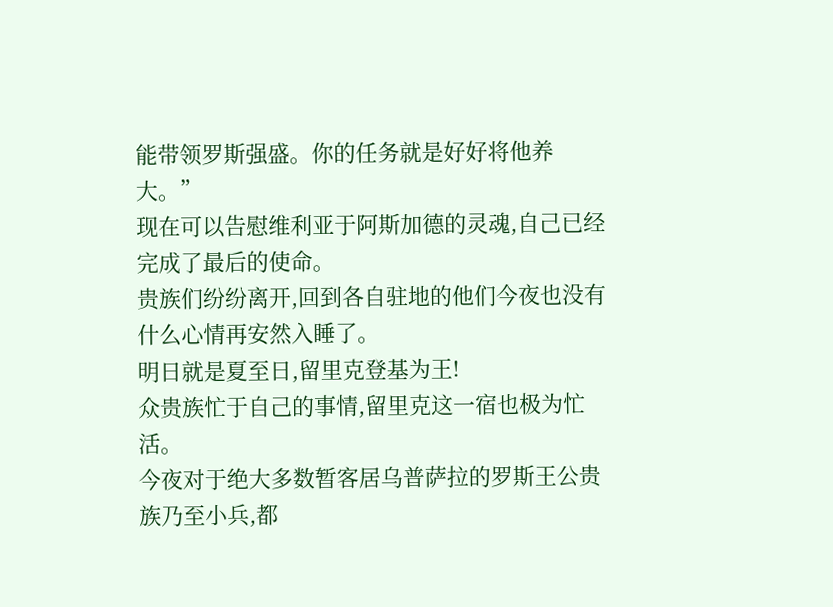能带领罗斯强盛。你的任务就是好好将他养大。”
现在可以告慰维利亚于阿斯加德的灵魂,自己已经完成了最后的使命。
贵族们纷纷离开,回到各自驻地的他们今夜也没有什么心情再安然入睡了。
明日就是夏至日,留里克登基为王!
众贵族忙于自己的事情,留里克这一宿也极为忙活。
今夜对于绝大多数暂客居乌普萨拉的罗斯王公贵族乃至小兵,都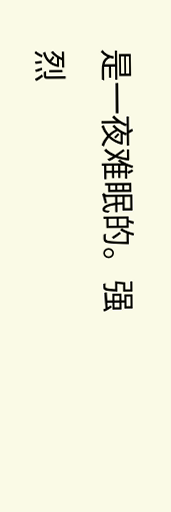是一夜难眠的。强烈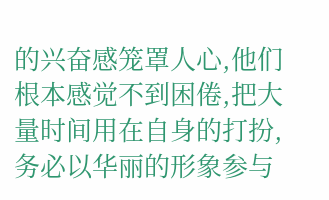的兴奋感笼罩人心,他们根本感觉不到困倦,把大量时间用在自身的打扮,务必以华丽的形象参与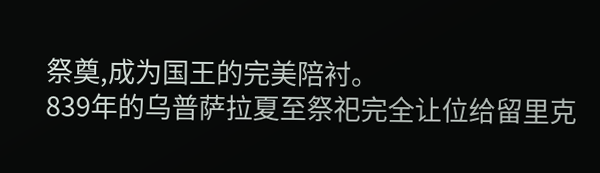祭奠,成为国王的完美陪衬。
839年的乌普萨拉夏至祭祀完全让位给留里克